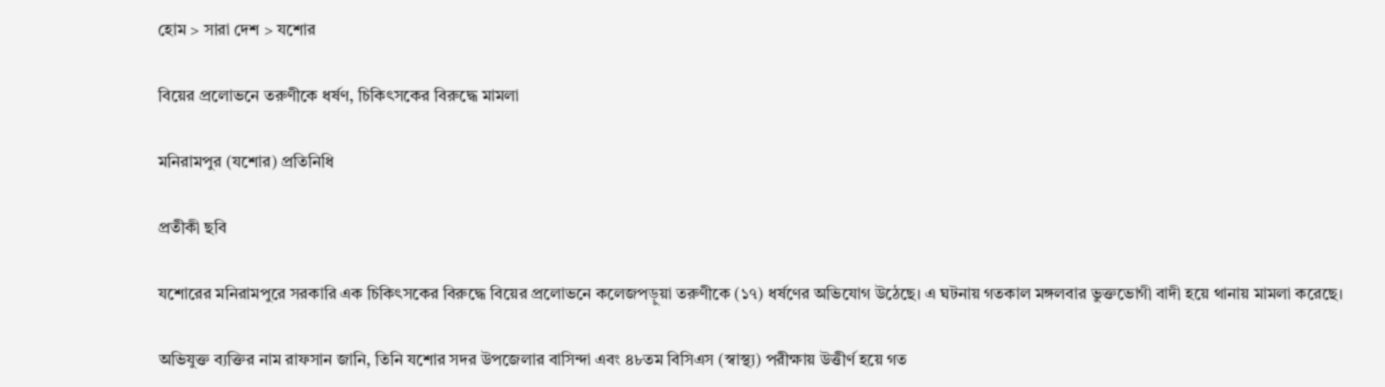হোম > সারা দেশ > যশোর

বিয়ের প্রলোভনে তরুণীকে ধর্ষণ, চিকিৎসকের বিরুদ্ধে মামলা

মনিরামপুর (যশোর) প্রতিনিধি

প্রতীকী ছবি

যশোরের মনিরামপুরে সরকারি এক চিকিৎসকের বিরুদ্ধে বিয়ের প্রলোভনে কলেজপড়ুয়া তরুণীকে (১৭) ধর্ষণের অভিযোগ উঠেছে। এ ঘটনায় গতকাল মঙ্গলবার ভুক্তভোগী বাদী হয়ে থানায় মামলা করেছে।

অভিযুক্ত ব্যক্তির নাম রাফসান জানি, তিনি যশোর সদর উপজেলার বাসিন্দা এবং ৪৮তম বিসিএস (স্বাস্থ্য) পরীক্ষায় উত্তীর্ণ হয়ে গত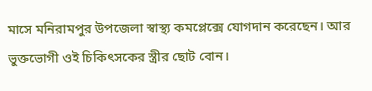মাসে মনিরামপুর উপজেলা স্বাস্থ্য কমপ্লেক্সে যোগদান করেছেন। আর ভুক্তভোগী ওই চিকিৎসকের স্ত্রীর ছোট বোন।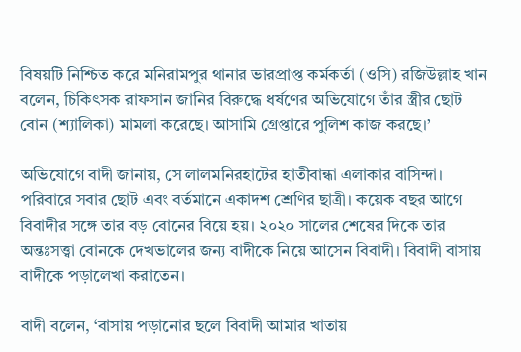বিষয়টি নিশ্চিত করে মনিরামপুর থানার ভারপ্রাপ্ত কর্মকর্তা (ওসি) রজিউল্লাহ খান বলেন, চিকিৎসক রাফসান জানির বিরুদ্ধে ধর্ষণের অভিযোগে তাঁর স্ত্রীর ছোট বোন (শ্যালিকা) মামলা করেছে। আসামি গ্রেপ্তারে পুলিশ কাজ করছে।’

অভিযোগে বাদী জানায়, সে লালমনিরহাটের হাতীবান্ধা এলাকার বাসিন্দা। পরিবারে সবার ছোট এবং বর্তমানে একাদশ শ্রেণির ছাত্রী। কয়েক বছর আগে বিবাদীর সঙ্গে তার বড় বোনের বিয়ে হয়। ২০২০ সালের শেষের দিকে তার অন্তঃসত্ত্বা বোনকে দেখভালের জন্য বাদীকে নিয়ে আসেন বিবাদী। বিবাদী বাসায় বাদীকে পড়ালেখা করাতেন।

বাদী বলেন, ‘বাসায় পড়ানোর ছলে বিবাদী আমার খাতায়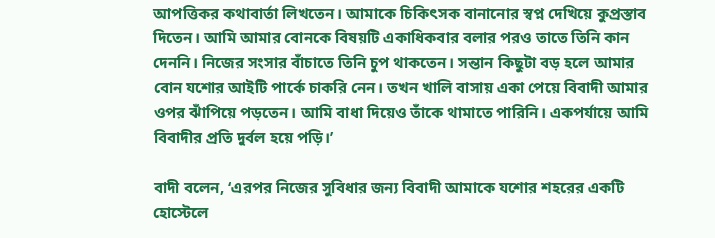আপত্তিকর কথাবার্তা লিখতেন। আমাকে চিকিৎসক বানানোর স্বপ্ন দেখিয়ে কুপ্রস্তাব দিতেন। আমি আমার বোনকে বিষয়টি একাধিকবার বলার পরও তাতে তিনি কান দেননি। নিজের সংসার বাঁচাতে তিনি চুপ থাকতেন। সন্তান কিছুটা বড় হলে আমার বোন যশোর আইটি পার্কে চাকরি নেন। তখন খালি বাসায় একা পেয়ে বিবাদী আমার ওপর ঝাঁপিয়ে পড়তেন। আমি বাধা দিয়েও তাঁকে থামাতে পারিনি। একপর্যায়ে আমি বিবাদীর প্রতি দুর্বল হয়ে পড়ি।’

বাদী বলেন, ‘এরপর নিজের সুবিধার জন্য বিবাদী আমাকে যশোর শহরের একটি হোস্টেলে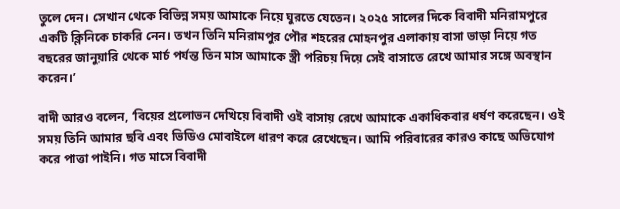তুলে দেন। সেখান থেকে বিভিন্ন সময় আমাকে নিয়ে ঘুরতে যেতেন। ২০২৫ সালের দিকে বিবাদী মনিরামপুরে একটি ক্লিনিকে চাকরি নেন। তখন তিনি মনিরামপুর পৌর শহরের মোহনপুর এলাকায় বাসা ভাড়া নিয়ে গত বছরের জানুয়ারি থেকে মার্চ পর্যন্ত তিন মাস আমাকে স্ত্রী পরিচয় দিয়ে সেই বাসাতে রেখে আমার সঙ্গে অবস্থান করেন।’

বাদী আরও বলেন, ‘বিয়ের প্রলোভন দেখিয়ে বিবাদী ওই বাসায় রেখে আমাকে একাধিকবার ধর্ষণ করেছেন। ওই সময় তিনি আমার ছবি এবং ভিডিও মোবাইলে ধারণ করে রেখেছেন। আমি পরিবারের কারও কাছে অভিযোগ করে পাত্তা পাইনি। গত মাসে বিবাদী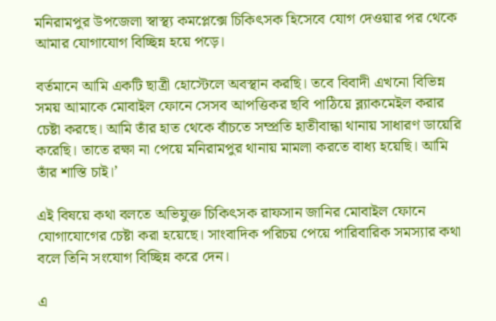মনিরামপুর উপজেলা স্বাস্থ্য কমপ্লেক্সে চিকিৎসক হিসেবে যোগ দেওয়ার পর থেকে আমার যোগাযোগ বিচ্ছিন্ন হয়ে পড়ে।

বর্তমানে আমি একটি ছাত্রী হোস্টেলে অবস্থান করছি। তবে বিবাদী এখনো বিভিন্ন সময় আমাকে মোবাইল ফোনে সেসব আপত্তিকর ছবি পাঠিয়ে ব্ল্যাকমেইল করার চেষ্টা করছে। আমি তাঁর হাত থেকে বাঁচতে সম্প্রতি হাতীবান্ধা থানায় সাধারণ ডায়েরি করেছি। তাতে রক্ষা না পেয়ে মনিরামপুর থানায় মামলা করতে বাধ্য হয়েছি। আমি তাঁর শাস্তি চাই।’

এই বিষয়ে কথা বলতে অভিযুক্ত চিকিৎসক রাফসান জানির মোবাইল ফোনে যোগাযোগের চেষ্টা করা হয়েছে। সাংবাদিক পরিচয় পেয়ে পারিবারিক সমস্যার কথা বলে তিনি সংযোগ বিচ্ছিন্ন করে দেন।

এ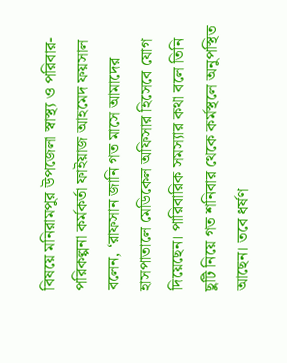বিষয়ে মনিরামপুর উপজেলা স্বাস্থ্য ও পরিবার-পরিকল্পনা কর্মকর্তা ফাইয়াজ আহমেদ ফয়সাল বলেন, ‘রাফসান জানি গত মাসে আমাদের হাসপাতালে মেডিকেল অফিসার হিসেবে যোগ দিয়েছেন। পারিবারিক সমস্যার কথা বলে তিনি ছুটি নিয়ে গত শনিবার থেকে কর্মস্থলে অনুপস্থিত আছেন। তবে ধর্ষণ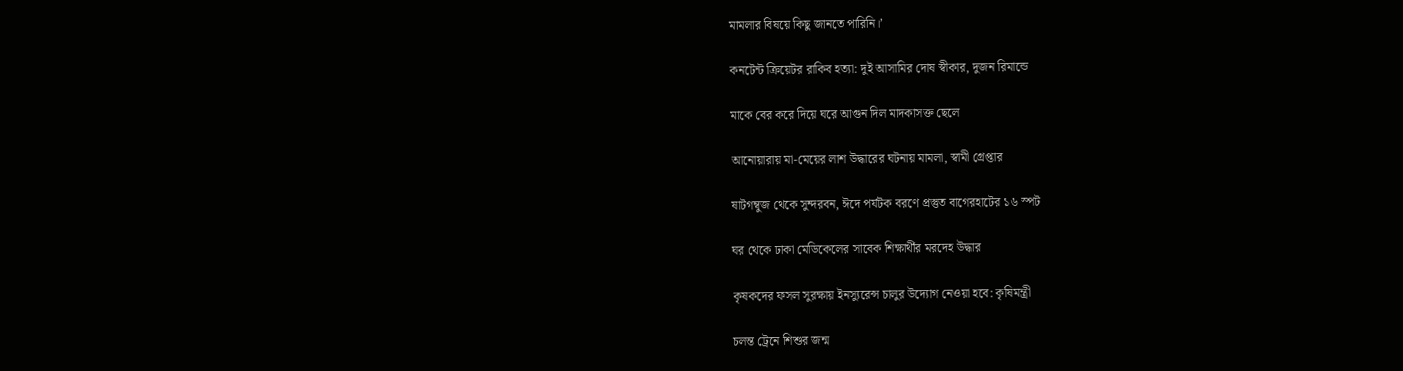মামলার বিষয়ে কিছু জানতে পারিনি।’

কনটেন্ট ক্রিয়েটর রাকিব হত্যা: দুই আসামির দোষ স্বীকার, দুজন রিমান্ডে

মাকে বের করে দিয়ে ঘরে আগুন দিল মাদকাসক্ত ছেলে

আনোয়ারায় মা-মেয়ের লাশ উদ্ধারের ঘটনায় মামলা, স্বামী গ্রেপ্তার

ষাটগম্বুজ থেকে সুন্দরবন, ঈদে পর্যটক বরণে প্রস্তুত বাগেরহাটের ১৬ স্পট

ঘর থেকে ঢাকা মেডিকেলের সাবেক শিক্ষার্থীর মরদেহ উদ্ধার

কৃষকদের ফসল সুরক্ষায় ইনস্যুরেন্স চালুর উদ্যোগ নেওয়া হবে: কৃষিমন্ত্রী

চলন্ত ট্রেনে শিশুর জন্ম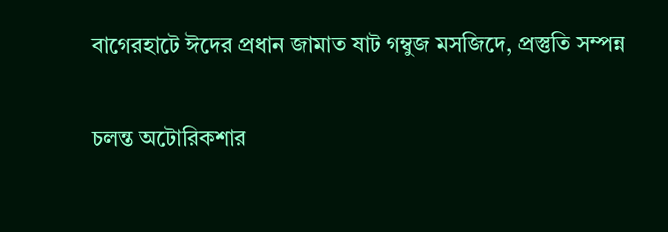বাগেরহাটে ঈদের প্রধান জামাত ষাট গম্বুজ মসজিদে, প্রস্তুতি সম্পন্ন

চলন্ত অটোরিকশার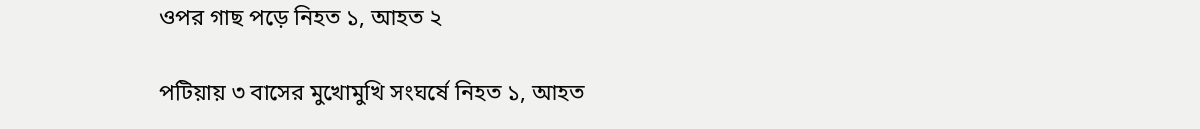ওপর গাছ পড়ে নিহত ১, আহত ২

পটিয়ায় ৩ বাসের মুখোমুখি সংঘর্ষে নিহত ১, আহত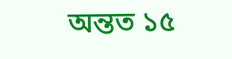অন্তত ১৫